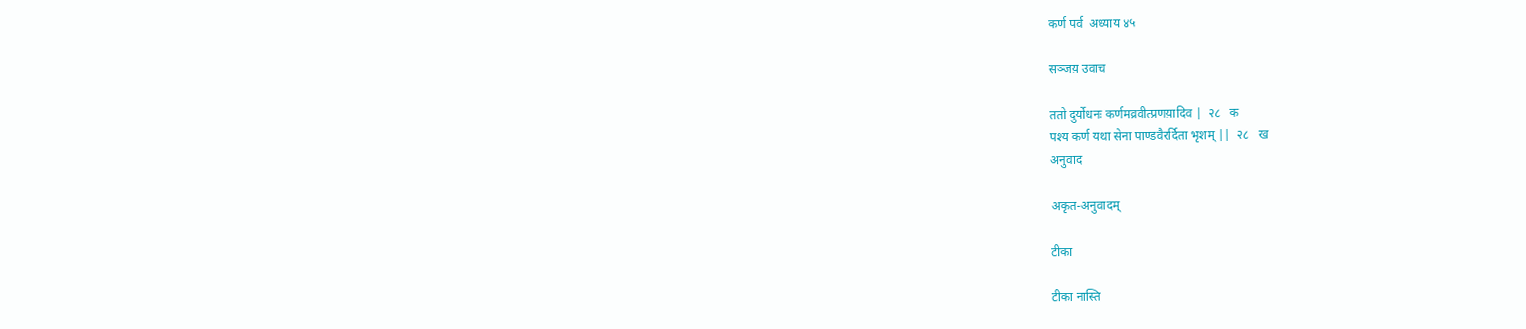कर्ण पर्व  अध्याय ४५

सञ्जय़ उवाच

ततो दुर्योधनः कर्णमव्रवीत्प्रणय़ादिव |  २८   क
पश्य कर्ण यथा सेना पाण्डवैरर्दिता भृशम् ||  २८   ख
अनुवाद

अकृत-अनुवादम्

टीका

टीका नास्ति